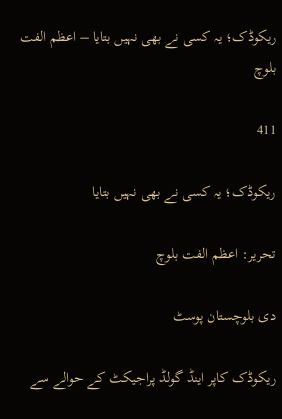ریکوڈک؛ یہ کسی نے بھی نہیں بتایا – اعظم الفت بلوچ

411

ریکوڈک؛ یہ کسی نے بھی نہیں بتایا

تحریر: اعظم الفت بلوچ

دی بلوچستان پوسٹ

ریکوڈک کاپر اینڈ گولڈ پراجیکٹ کے حوالے سے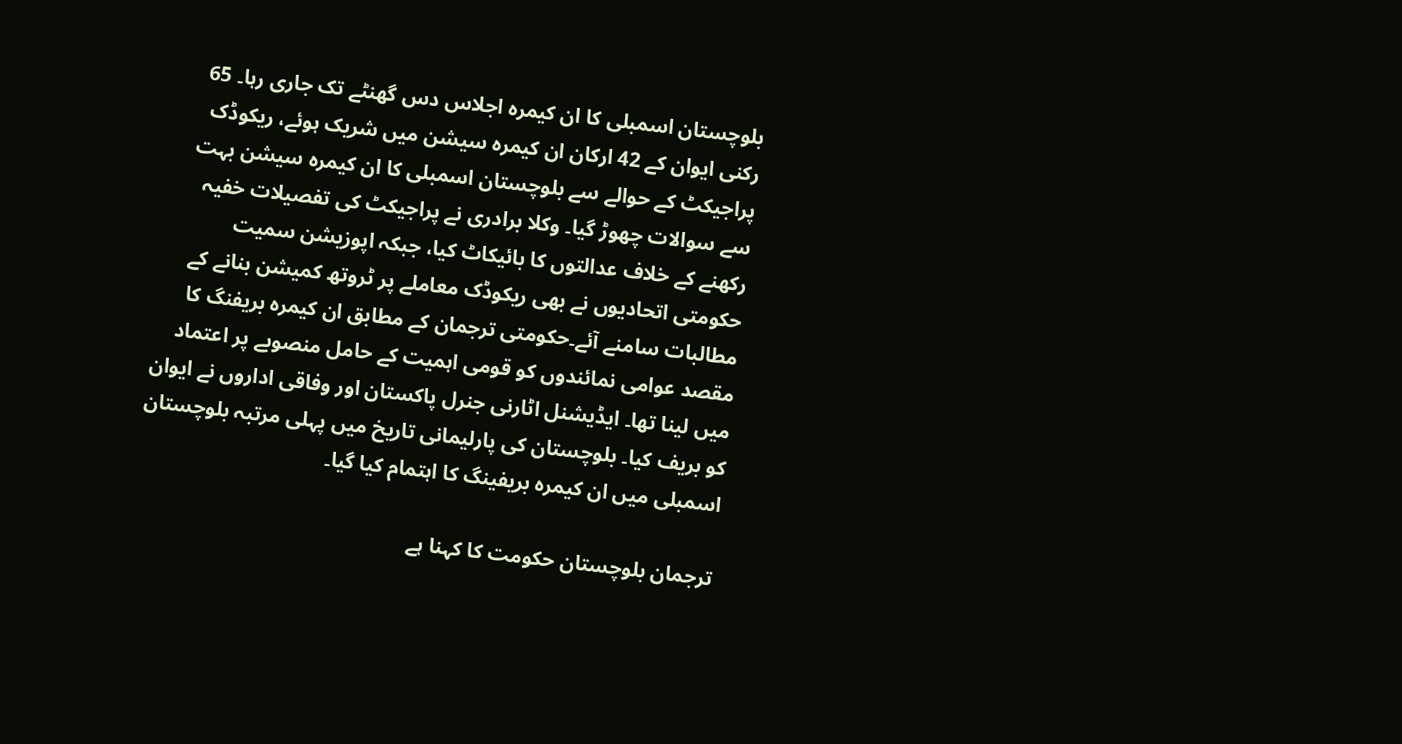بلوچستان اسمبلی کا ان کیمرہ اجلاس دس گھنٹے تک جاری رہا۔ 65 رکنی ایوان کے 42 ارکان ان کیمرہ سیشن میں شریک ہوئے، ریکوڈک پراجیکٹ کے حوالے سے بلوچستان اسمبلی کا ان کیمرہ سیشن بہت سے سوالات چھوڑ گیا۔ وکلا برادری نے پراجیکٹ کی تفصیلات خفیہ رکھنے کے خلاف عدالتوں کا بائیکاٹ کیا، جبکہ اپوزیشن سمیت حکومتی اتحادیوں نے بھی ریکوڈک معاملے پر ٹروتھ کمیشن بنانے کے مطالبات سامنے آئے۔حکومتی ترجمان کے مطابق ان کیمرہ بریفنگ کا مقصد عوامی نمائندوں کو قومی اہمیت کے حامل منصوبے پر اعتماد میں لینا تھا۔ ایڈیشنل اٹارنی جنرل پاکستان اور وفاقی اداروں نے ایوان کو بریف کیا۔ بلوچستان کی پارلیمانی تاریخ میں پہلی مرتبہ بلوچستان اسمبلی میں ان کیمرہ بریفینگ کا اہتمام کیا گیا۔

ترجمان بلوچستان حکومت کا کہنا ہے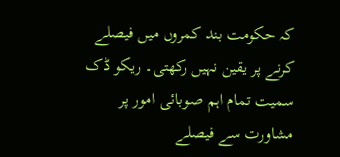کہ حکومت بند کمروں میں فیصلے کرنے پر یقین نہیں رکھتی۔ ریکو ڈک سمیت تمام اہم صوبائی امور پر مشاورت سے فیصلے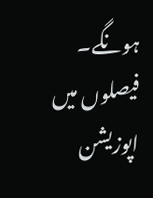ہونگے۔ فیصلوں میں اپوزیشن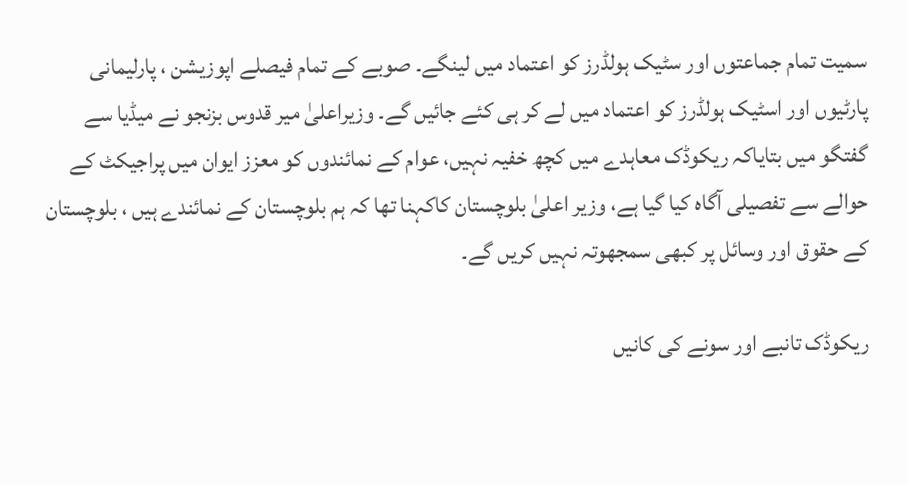سمیت تمام جماعتوں اور سٹیک ہولڈرز کو اعتماد میں لینگے۔ صوبے کے تمام فیصلے اپوزیشن ، پارلیمانی پارٹیوں اور اسٹیک ہولڈرز کو اعتماد میں لے کر ہی کئے جائیں گے۔ وزیراعلیٰ میر قدوس بزنجو نے میڈیا سے گفتگو میں بتایاکہ ریکوڈک معاہدے میں کچھ خفیہ نہیں، عوام کے نمائندوں کو معزز ایوان میں پراجیکٹ کے حوالے سے تفصیلی آگاہ کیا گیا ہے، وزیر اعلیٰ بلوچستان کاکہنا تھا کہ ہم بلوچستان کے نمائندے ہیں ، بلوچستان کے حقوق اور وسائل پر کبھی سمجھوتہ نہیں کریں گے۔

ریکوڈک تانبے اور سونے کی کانیں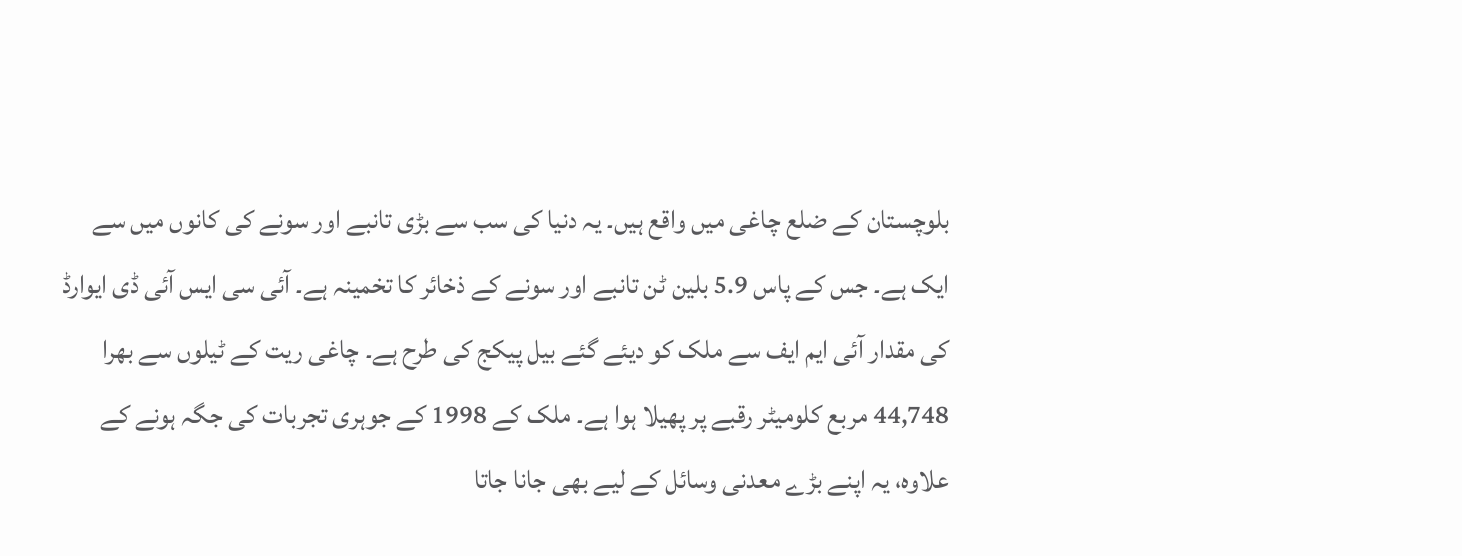بلوچستان کے ضلع چاغی میں واقع ہیں۔ یہ دنیا کی سب سے بڑی تانبے اور سونے کی کانوں میں سے ایک ہے۔ جس کے پاس 5.9 بلین ٹن تانبے اور سونے کے ذخائر کا تخمینہ ہے۔ آئی سی ایس آئی ڈی ایوارڈ کی مقدار آئی ایم ایف سے ملک کو دیئے گئے بیل پیکج کی طرح ہے۔ چاغی ریت کے ٹیلوں سے بھرا 44,748 مربع کلومیٹر رقبے پر پھیلا ہوا ہے۔ ملک کے 1998 کے جوہری تجربات کی جگہ ہونے کے علاوہ، یہ اپنے بڑے معدنی وسائل کے لیے بھی جانا جاتا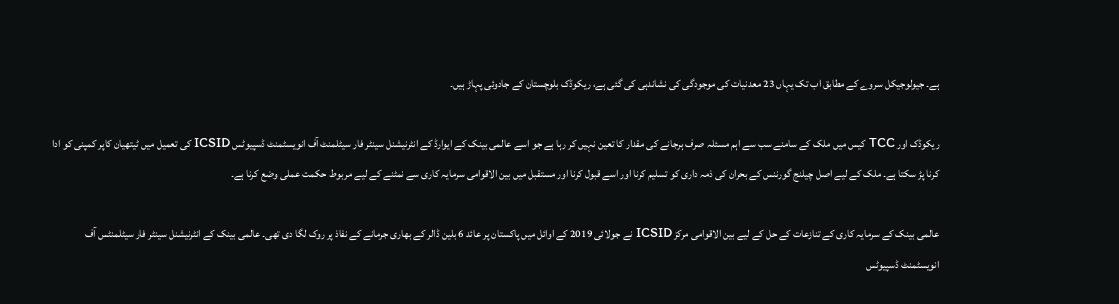ہے۔ جیولوجیکل سروے کے مطابق اب تک یہاں 23 معدنیات کی موجودگی کی نشاندہی کی گئی ہے، ریکوڈک بلوچستان کے جادوئی پہاڑ ہیں۔

ریکوڈک اور TCC کیس میں ملک کے سامنے سب سے اہم مسئلہ صرف ہرجانے کی مقدار کا تعین نہیں کر رہا ہے جو اسے عالمی بینک کے ایوارڈ کے انٹرنیشنل سینٹر فار سیٹلمنٹ آف انویسٹمنٹ ڈسپیوٹس ICSID کی تعمیل میں ٹیتھیان کاپر کمپنی کو ادا کرنا پڑ سکتا ہے۔ ملک کے لیے اصل چیلنج گورننس کے بحران کی ذمہ داری کو تسلیم کرنا اور اسے قبول کرنا اور مستقبل میں بین الاقوامی سرمایہ کاری سے نمٹنے کے لیے مربوط حکمت عملی وضع کرنا ہے۔

عالمی بینک کے سرمایہ کاری کے تنازعات کے حل کے لیے بین الاقوامی مرکز ICSID نے جولائی 2019 کے اوائل میں پاکستان پر عائد 6 بلین ڈالر کے بھاری جرمانے کے نفاذ پر روک لگا دی تھی۔ عالمی بینک کے انٹرنیشنل سینٹر فار سیٹلمنٹس آف انویسٹمنٹ ڈسپیوٹس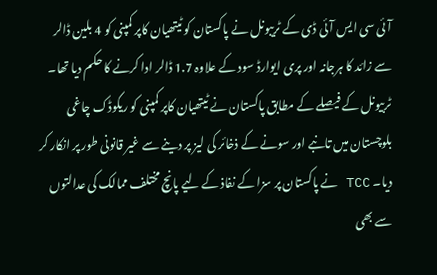آئی سی ایس آئی ڈی کے ٹریبونل نے پاکستان کو ٹیتھیان کاپر کمپنی کو 4 بلین ڈالر سے زائد کا ہرجانہ اور پری ایوارڈ سود کے علاوہ 1.7 ڈالر ادا کرنے کا حکم دیا تھا۔ ٹربیونل کے فیصلے کے مطابق پاکستان نے ٹیتھیان کاپر کمپنی کو ریکوڈک چاغی بلوچستان میں تانبے اور سونے کے ذخائر کی لیز پر دینے سے غیر قانونی طور پر انکار کر دیا۔ TCC نے پاکستان پر سزا کے نفاذ کے لیے پانچ مختلف ممالک کی عدالتوں سے بھی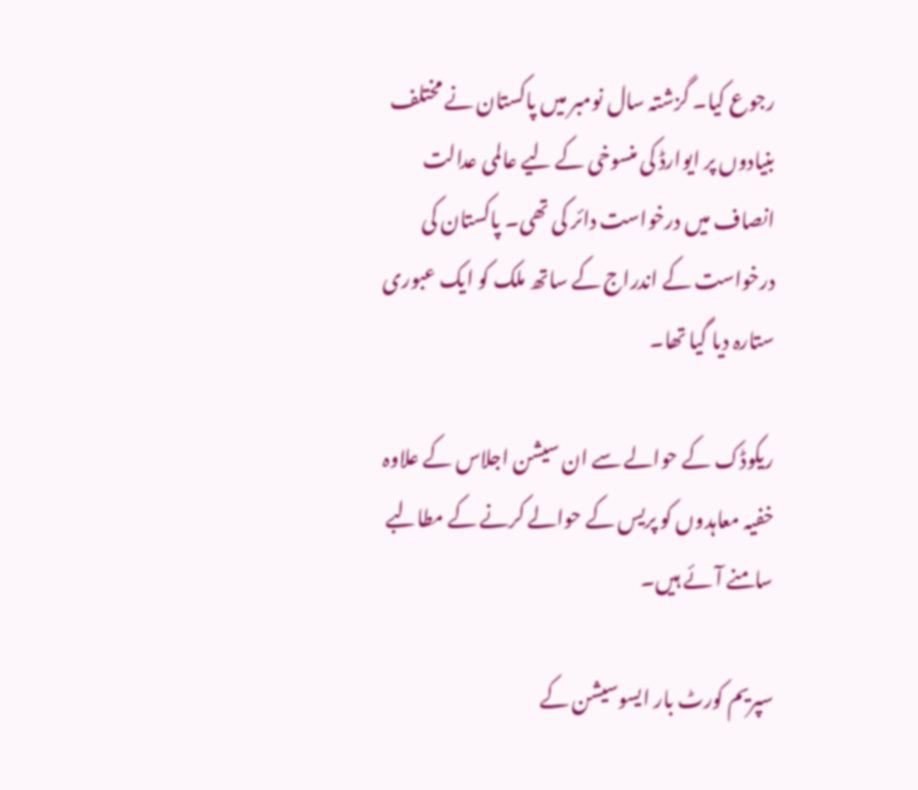رجوع کیا۔ گزشتہ سال نومبر میں پاکستان نے مختلف بنیادوں پر ایوارڈ کی منسوخی کے لیے عالمی عدالت انصاف میں درخواست دائر کی تھی۔ پاکستان کی درخواست کے اندراج کے ساتھ ملک کو ایک عبوری ستارہ دیا گیا تھا۔

ریکوڈک کے حوالے سے ان سیشن اجلاس کے علاوہ خفیہ معاہدوں کو پریس کے حوالے کرنے کے مطالبے سامنے آئے ہیں۔

سپریم کورٹ بار ایسوسیشن کے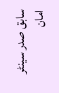سابق صدر سینٹر امان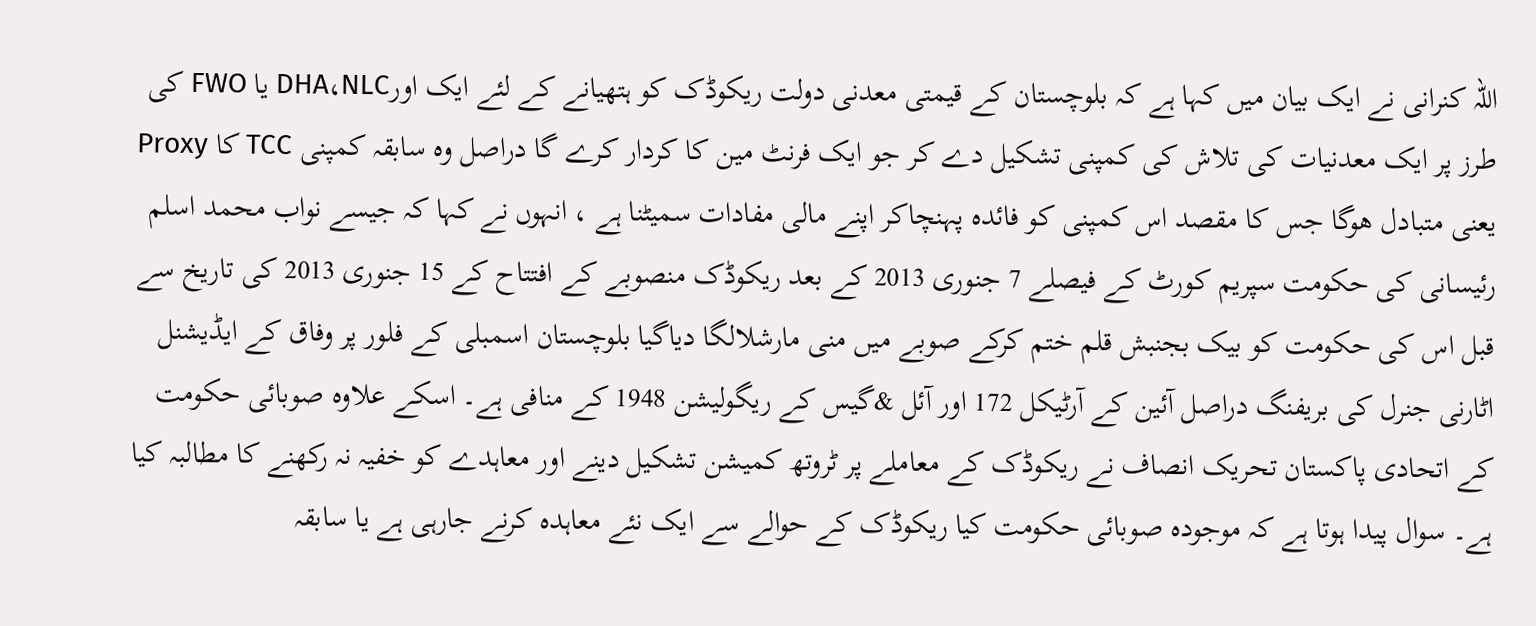اللہ کنرانی نے ایک بیان میں کہا ہے کہ بلوچستان کے قیمتی معدنی دولت ریکوڈک کو ہتھیانے کے لئے ایک اورDHA،NLC یا FWO کی طرز پر ایک معدنیات کی تلاش کی کمپنی تشکیل دے کر جو ایک فرنٹ مین کا کردار کرے گا دراصل وہ سابقہ کمپنی TCC کا Proxy یعنی متبادل ھوگا جس کا مقصد اس کمپنی کو فائدہ پہنچاکر اپنے مالی مفادات سمیٹنا ہے ، انہوں نے کہا کہ جیسے نواب محمد اسلم رئیسانی کی حکومت سپریم کورٹ کے فیصلے 7 جنوری 2013 کے بعد ریکوڈک منصوبے کے افتتاح کے 15 جنوری 2013 کی تاریخ سے قبل اس کی حکومت کو بیک بجنبش قلم ختم کرکے صوبے میں منی مارشلالگا دیاگیا بلوچستان اسمبلی کے فلور پر وفاق کے ایڈیشنل اٹارنی جنرل کی بریفنگ دراصل آئین کے آرٹیکل 172 اور آئل &گیس کے ریگولیشن 1948 کے منافی ہے۔ اسکے علاوہ صوبائی حکومت کے اتحادی پاکستان تحریک انصاف نے ریکوڈک کے معاملے پر ٹروتھ کمیشن تشکیل دینے اور معاہدے کو خفیہ نہ رکھنے کا مطالبہ کیا ہے۔ سوال پیدا ہوتا ہے کہ موجودہ صوبائی حکومت کیا ریکوڈک کے حوالے سے ایک نئے معاہدہ کرنے جارہی ہے یا سابقہ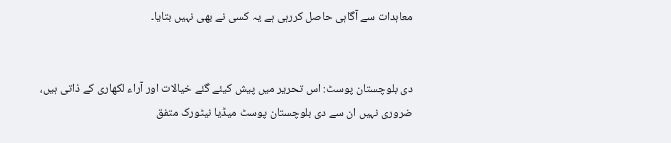معاہدات سے آگاہی حاصل کررہی ہے یہ کسی نے بھی نہیں بتایا۔


دی بلوچستان پوسٹ: اس تحریر میں پیش کیئے گئے خیالات اور آراء لکھاری کے ذاتی ہیں، ضروری نہیں ان سے دی بلوچستان پوسٹ میڈیا نیٹورک متفق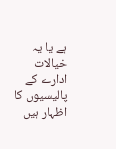ہے یا یہ خیالات ادارے کے پالیسیوں کا اظہار ہیں